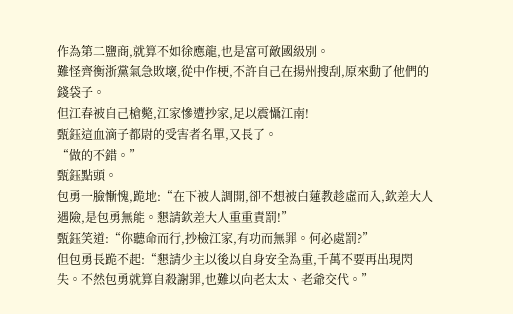作為第二鹽商,就算不如徐應龍,也是富可敵國級別。
難怪齊衡浙黨氣急敗壞,從中作梗,不許自己在揚州搜刮,原來動了他們的錢袋子。
但江春被自己槍斃,江家慘遭抄家,足以震懾江南!
甄鈺這血滴子都尉的受害者名單,又長了。
“做的不錯。”
甄鈺點頭。
包勇一臉慚愧,跪地:“在下被人調開,卻不想被白蓮教趁虛而入,欽差大人遇險,是包勇無能。懇請欽差大人重重責罰!”
甄鈺笑道:“你聽命而行,抄檢江家,有功而無罪。何必處罰?”
但包勇長跪不起:“懇請少主以後以自身安全為重,千萬不要再出現閃失。不然包勇就算自殺謝罪,也難以向老太太、老爺交代。”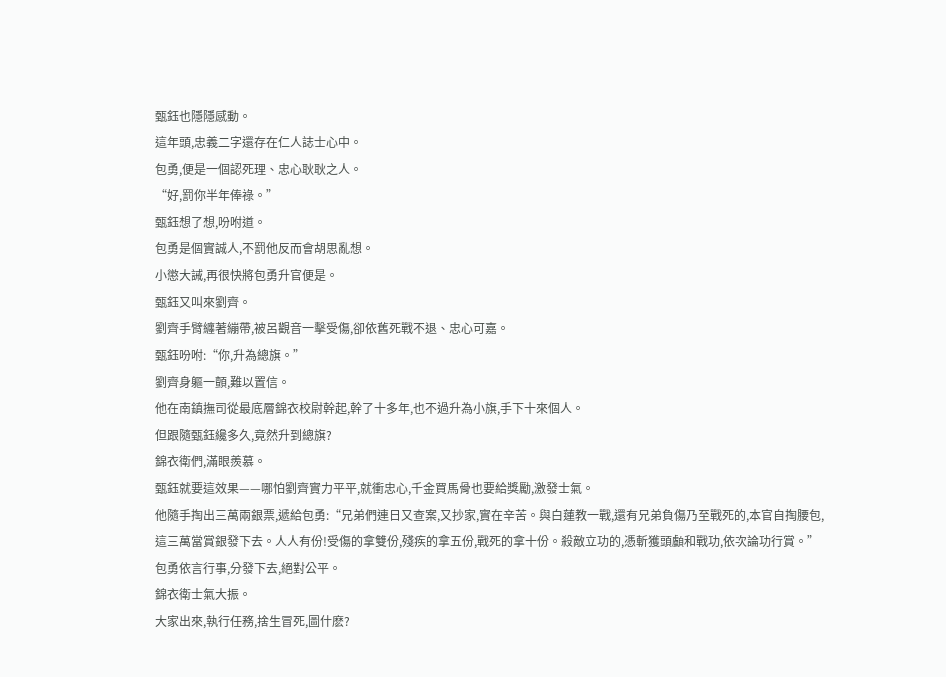甄鈺也隱隱感動。
這年頭,忠義二字還存在仁人誌士心中。
包勇,便是一個認死理、忠心耿耿之人。
“好,罰你半年俸祿。”
甄鈺想了想,吩咐道。
包勇是個實誠人,不罰他反而會胡思亂想。
小懲大誡,再很快將包勇升官便是。
甄鈺又叫來劉齊。
劉齊手臂纏著繃帶,被呂觀音一擊受傷,卻依舊死戰不退、忠心可嘉。
甄鈺吩咐:“你,升為總旗。”
劉齊身軀一顫,難以置信。
他在南鎮撫司從最底層錦衣校尉幹起,幹了十多年,也不過升為小旗,手下十來個人。
但跟隨甄鈺纔多久,竟然升到總旗?
錦衣衛們,滿眼羨慕。
甄鈺就要這效果——哪怕劉齊實力平平,就衝忠心,千金買馬骨也要給獎勵,激發士氣。
他隨手掏出三萬兩銀票,遞給包勇:“兄弟們連日又查案,又抄家,實在辛苦。與白蓮教一戰,還有兄弟負傷乃至戰死的,本官自掏腰包,這三萬當賞銀發下去。人人有份!受傷的拿雙份,殘疾的拿五份,戰死的拿十份。殺敵立功的,憑斬獲頭顱和戰功,依次論功行賞。”
包勇依言行事,分發下去,絕對公平。
錦衣衛士氣大振。
大家出來,執行任務,捨生冒死,圖什麽?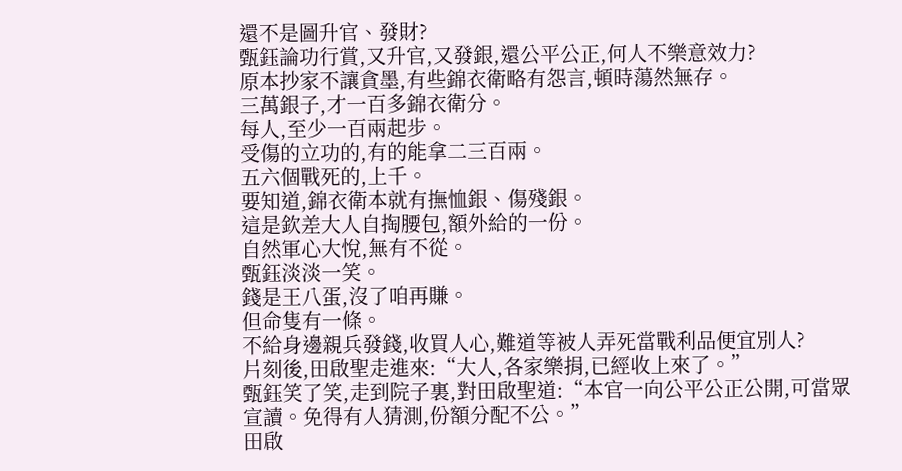還不是圖升官、發財?
甄鈺論功行賞,又升官,又發銀,還公平公正,何人不樂意效力?
原本抄家不讓貪墨,有些錦衣衛略有怨言,頓時蕩然無存。
三萬銀子,才一百多錦衣衛分。
每人,至少一百兩起步。
受傷的立功的,有的能拿二三百兩。
五六個戰死的,上千。
要知道,錦衣衛本就有撫恤銀、傷殘銀。
這是欽差大人自掏腰包,額外給的一份。
自然軍心大悅,無有不從。
甄鈺淡淡一笑。
錢是王八蛋,沒了咱再賺。
但命隻有一條。
不給身邊親兵發錢,收買人心,難道等被人弄死當戰利品便宜別人?
片刻後,田啟聖走進來:“大人,各家樂捐,已經收上來了。”
甄鈺笑了笑,走到院子裏,對田啟聖道:“本官一向公平公正公開,可當眾宣讀。免得有人猜測,份額分配不公。”
田啟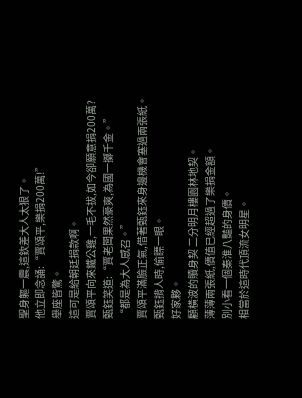聖身軀一震,這欽差大人太狠了。
他立即念誦:“賈頌平,樂捐200萬!”
舉座皆驚。
這可是給朝廷捐款啊。
賈頌平向來鐵公雞,一毛不拔,如今卻願意捐200萬?
甄鈺笑道:“賈老闆果然豪爽,為國一擲千金。”
“都是為大人感召。”
賈頌平滿臉正氣,借著甄鈺來身邊機會塞過兩張紙。
甄鈺揹人時,偷瞟一眼。
好家夥。
顧橫波的贖身契 二分明月樓園林地契。
薄薄兩張紙,價值已經超過了樂捐金額。
別小看一個秦淮八豔的身價。
相當於這時代頂流女明星。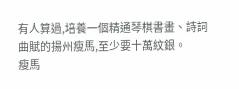有人算過,培養一個精通琴棋書畫、詩詞曲賦的揚州瘦馬,至少要十萬紋銀。
瘦馬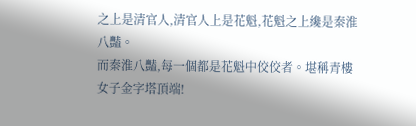之上是清官人,清官人上是花魁,花魁之上纔是秦淮八豔。
而秦淮八豔,每一個都是花魁中佼佼者。堪稱青樓女子金字塔頂端!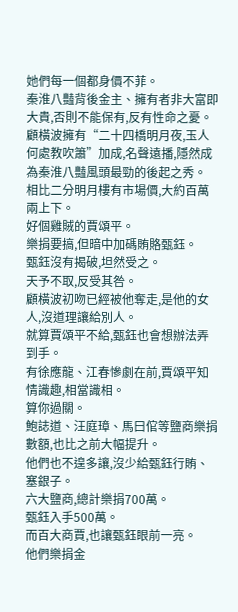她們每一個都身價不菲。
秦淮八豔背後金主、擁有者非大富即大貴,否則不能保有,反有性命之憂。
顧橫波擁有“二十四橋明月夜,玉人何處教吹簫”加成,名聲遠播,隱然成為秦淮八豔風頭最勁的後起之秀。
相比二分明月樓有市場價,大約百萬兩上下。
好個雞賊的賈頌平。
樂捐要搞,但暗中加碼賄賂甄鈺。
甄鈺沒有揭破,坦然受之。
天予不取,反受其咎。
顧橫波初吻已經被他奪走,是他的女人,沒道理讓給別人。
就算賈頌平不給,甄鈺也會想辦法弄到手。
有徐應龍、江春慘劇在前,賈頌平知情識趣,相當識相。
算你過關。
鮑誌道、汪庭璋、馬曰倌等鹽商樂捐數額,也比之前大幅提升。
他們也不遑多讓,沒少給甄鈺行賄、塞銀子。
六大鹽商,總計樂捐700萬。
甄鈺入手500萬。
而百大商賈,也讓甄鈺眼前一亮。
他們樂捐金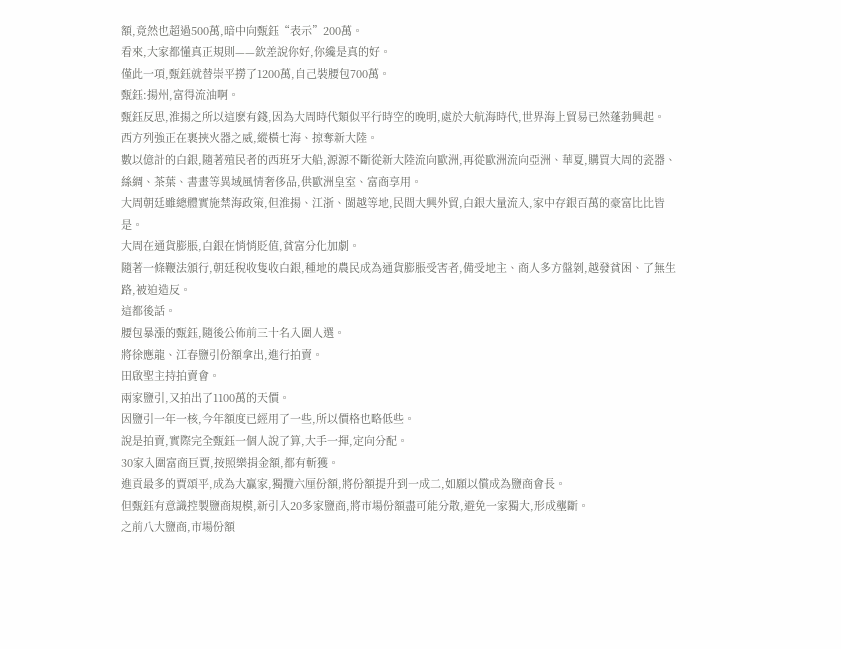額,竟然也超過500萬,暗中向甄鈺“表示”200萬。
看來,大家都懂真正規則——欽差說你好,你纔是真的好。
僅此一項,甄鈺就替崇平撈了1200萬,自己裝腰包700萬。
甄鈺:揚州,富得流油啊。
甄鈺反思,淮揚之所以這麽有錢,因為大周時代類似平行時空的晚明,處於大航海時代,世界海上貿易已然蓬勃興起。
西方列強正在裹挾火器之威,縱橫七海、掠奪新大陸。
數以億計的白銀,隨著殖民者的西班牙大船,源源不斷從新大陸流向歐洲,再從歐洲流向亞洲、華夏,購買大周的瓷器、絲綢、茶葉、書畫等異域風情奢侈品,供歐洲皇室、富商享用。
大周朝廷雖總體實施禁海政策,但淮揚、江浙、閩越等地,民間大興外貿,白銀大量流入,家中存銀百萬的豪富比比皆是。
大周在通貨膨脹,白銀在悄悄貶值,貧富分化加劇。
隨著一條鞭法頒行,朝廷稅收隻收白銀,種地的農民成為通貨膨脹受害者,備受地主、商人多方盤剝,越發貧困、了無生路,被迫造反。
這都後話。
腰包暴漲的甄鈺,隨後公佈前三十名入圍人選。
將徐應龍、江春鹽引份額拿出,進行拍賣。
田啟聖主持拍賣會。
兩家鹽引,又拍出了1100萬的天價。
因鹽引一年一核,今年額度已經用了一些,所以價格也略低些。
說是拍賣,實際完全甄鈺一個人說了算,大手一揮,定向分配。
30家入圍富商巨賈,按照樂捐金額,都有斬獲。
進貢最多的賈頌平,成為大贏家,獨攬六厘份額,將份額提升到一成二,如願以償成為鹽商會長。
但甄鈺有意識控製鹽商規模,新引入20多家鹽商,將市場份額盡可能分散,避免一家獨大,形成壟斷。
之前八大鹽商,市場份額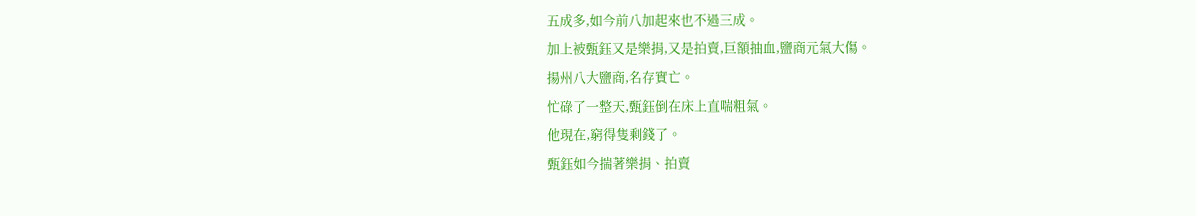五成多,如今前八加起來也不過三成。
加上被甄鈺又是樂捐,又是拍賣,巨額抽血,鹽商元氣大傷。
揚州八大鹽商,名存實亡。
忙碌了一整天,甄鈺倒在床上直喘粗氣。
他現在,窮得隻剩錢了。
甄鈺如今揣著樂捐、拍賣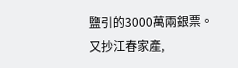鹽引的3000萬兩銀票。
又抄江春家產,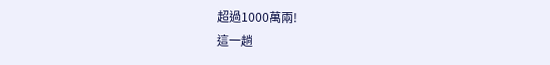超過1000萬兩!
這一趟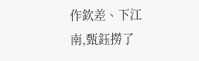作欽差、下江南,甄鈺撈了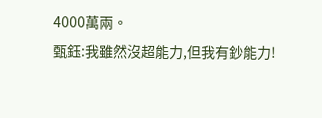4000萬兩。
甄鈺:我雖然沒超能力,但我有鈔能力!